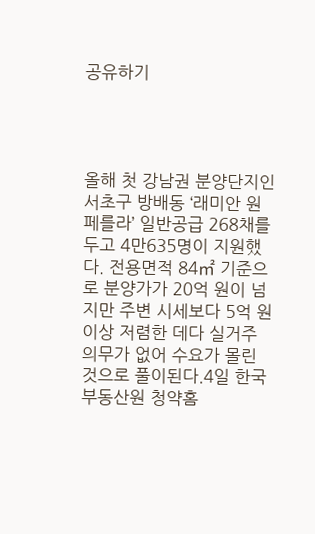공유하기




올해 첫 강남권 분양단지인 서초구 방배동 ‘래미안 원페를라’ 일반공급 268채를 두고 4만635명이 지원했다. 전용면적 84㎡ 기준으로 분양가가 20억 원이 넘지만 주변 시세보다 5억 원 이상 저렴한 데다 실거주 의무가 없어 수요가 몰린 것으로 풀이된다.4일 한국부동산원 청약홈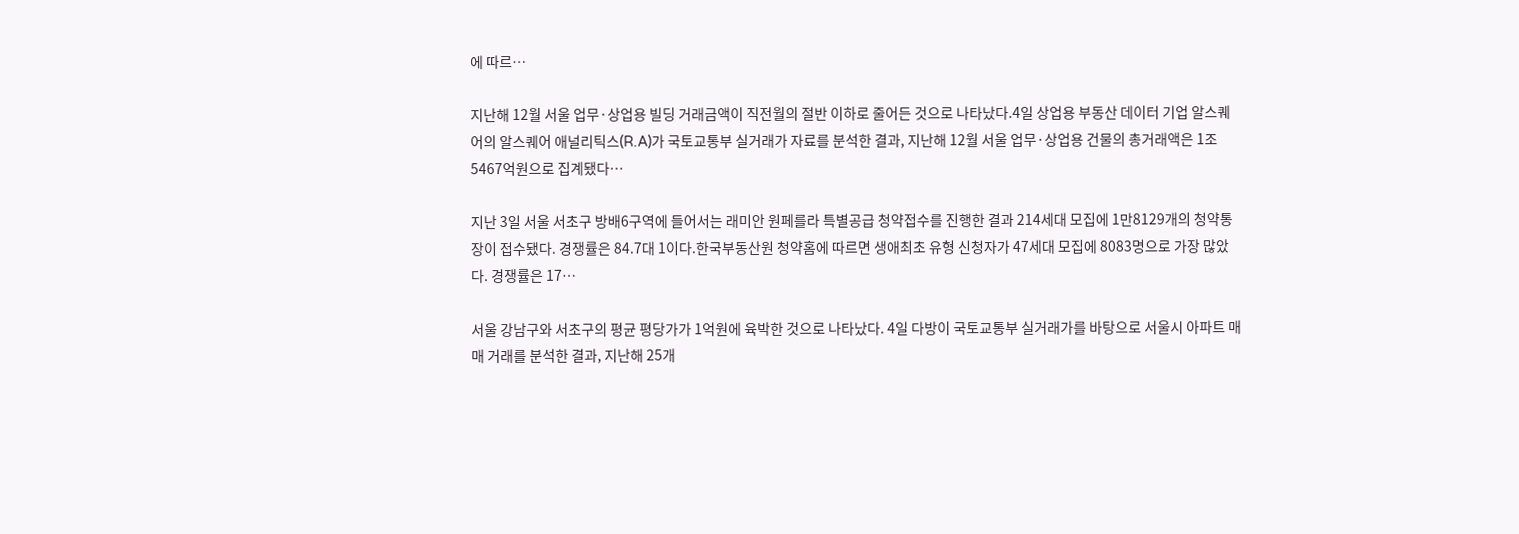에 따르…

지난해 12월 서울 업무·상업용 빌딩 거래금액이 직전월의 절반 이하로 줄어든 것으로 나타났다.4일 상업용 부동산 데이터 기업 알스퀘어의 알스퀘어 애널리틱스(R.A)가 국토교통부 실거래가 자료를 분석한 결과, 지난해 12월 서울 업무·상업용 건물의 총거래액은 1조5467억원으로 집계됐다…

지난 3일 서울 서초구 방배6구역에 들어서는 래미안 원페를라 특별공급 청약접수를 진행한 결과 214세대 모집에 1만8129개의 청약통장이 접수됐다. 경쟁률은 84.7대 1이다.한국부동산원 청약홈에 따르면 생애최초 유형 신청자가 47세대 모집에 8083명으로 가장 많았다. 경쟁률은 17…

서울 강남구와 서초구의 평균 평당가가 1억원에 육박한 것으로 나타났다. 4일 다방이 국토교통부 실거래가를 바탕으로 서울시 아파트 매매 거래를 분석한 결과, 지난해 25개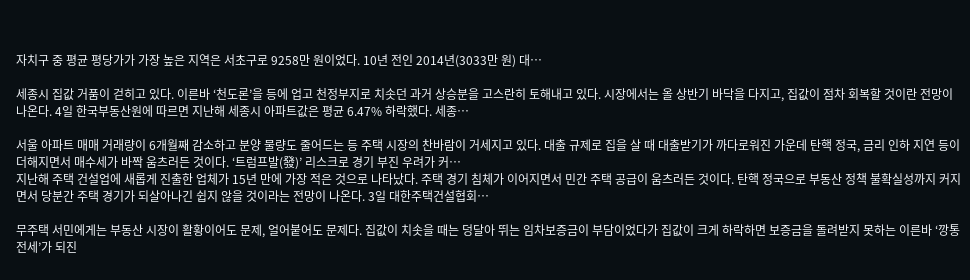자치구 중 평균 평당가가 가장 높은 지역은 서초구로 9258만 원이었다. 10년 전인 2014년(3033만 원) 대…

세종시 집값 거품이 걷히고 있다. 이른바 ‘천도론’을 등에 업고 천정부지로 치솟던 과거 상승분을 고스란히 토해내고 있다. 시장에서는 올 상반기 바닥을 다지고, 집값이 점차 회복할 것이란 전망이 나온다. 4일 한국부동산원에 따르면 지난해 세종시 아파트값은 평균 6.47% 하락했다. 세종…

서울 아파트 매매 거래량이 6개월째 감소하고 분양 물량도 줄어드는 등 주택 시장의 찬바람이 거세지고 있다. 대출 규제로 집을 살 때 대출받기가 까다로워진 가운데 탄핵 정국, 금리 인하 지연 등이 더해지면서 매수세가 바짝 움츠러든 것이다. ‘트럼프발(發)’ 리스크로 경기 부진 우려가 커…
지난해 주택 건설업에 새롭게 진출한 업체가 15년 만에 가장 적은 것으로 나타났다. 주택 경기 침체가 이어지면서 민간 주택 공급이 움츠러든 것이다. 탄핵 정국으로 부동산 정책 불확실성까지 커지면서 당분간 주택 경기가 되살아나긴 쉽지 않을 것이라는 전망이 나온다. 3일 대한주택건설협회…

무주택 서민에게는 부동산 시장이 활황이어도 문제, 얼어붙어도 문제다. 집값이 치솟을 때는 덩달아 뛰는 임차보증금이 부담이었다가 집값이 크게 하락하면 보증금을 돌려받지 못하는 이른바 ‘깡통전세’가 되진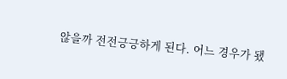않을까 전전긍긍하게 된다. 어느 경우가 됐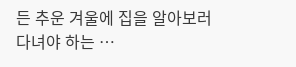든 추운 겨울에 집을 알아보러 다녀야 하는 …